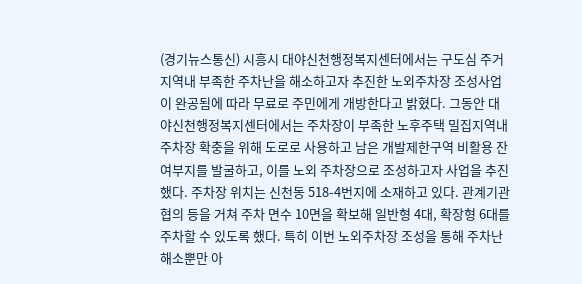(경기뉴스통신) 시흥시 대야신천행정복지센터에서는 구도심 주거지역내 부족한 주차난을 해소하고자 추진한 노외주차장 조성사업이 완공됨에 따라 무료로 주민에게 개방한다고 밝혔다. 그동안 대야신천행정복지센터에서는 주차장이 부족한 노후주택 밀집지역내 주차장 확충을 위해 도로로 사용하고 남은 개발제한구역 비활용 잔여부지를 발굴하고, 이를 노외 주차장으로 조성하고자 사업을 추진했다. 주차장 위치는 신천동 518-4번지에 소재하고 있다. 관계기관 협의 등을 거쳐 주차 면수 10면을 확보해 일반형 4대, 확장형 6대를 주차할 수 있도록 했다. 특히 이번 노외주차장 조성을 통해 주차난 해소뿐만 아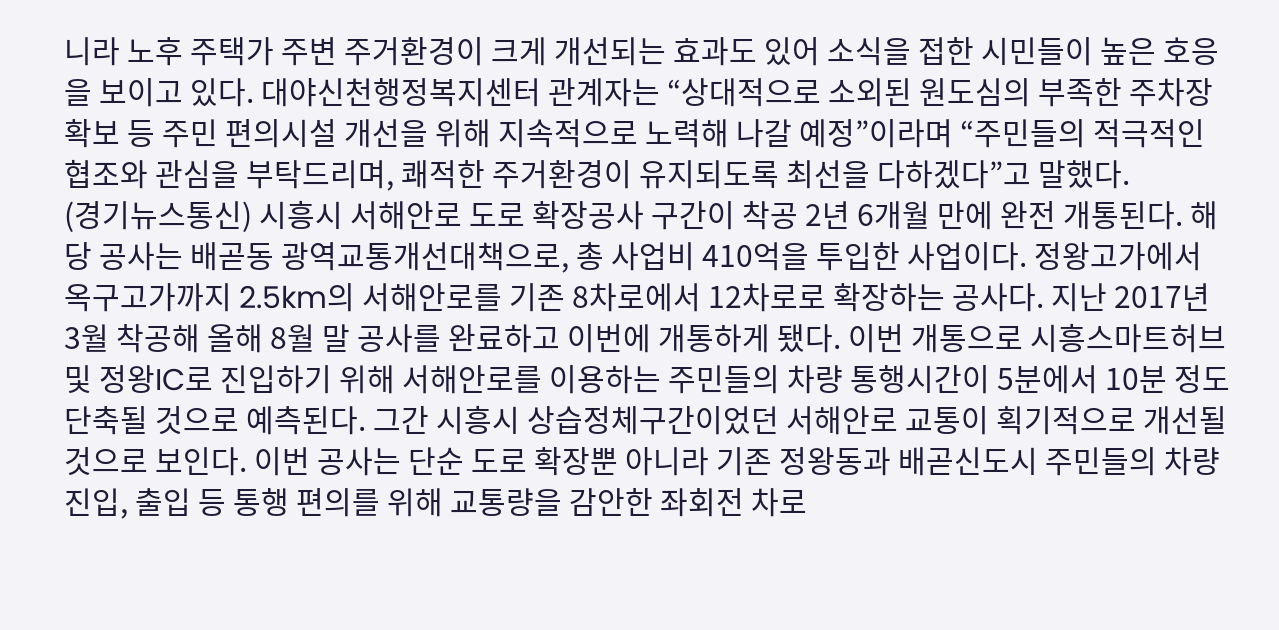니라 노후 주택가 주변 주거환경이 크게 개선되는 효과도 있어 소식을 접한 시민들이 높은 호응을 보이고 있다. 대야신천행정복지센터 관계자는 “상대적으로 소외된 원도심의 부족한 주차장 확보 등 주민 편의시설 개선을 위해 지속적으로 노력해 나갈 예정”이라며 “주민들의 적극적인 협조와 관심을 부탁드리며, 쾌적한 주거환경이 유지되도록 최선을 다하겠다”고 말했다.
(경기뉴스통신) 시흥시 서해안로 도로 확장공사 구간이 착공 2년 6개월 만에 완전 개통된다. 해당 공사는 배곧동 광역교통개선대책으로, 총 사업비 410억을 투입한 사업이다. 정왕고가에서 옥구고가까지 2.5km의 서해안로를 기존 8차로에서 12차로로 확장하는 공사다. 지난 2017년 3월 착공해 올해 8월 말 공사를 완료하고 이번에 개통하게 됐다. 이번 개통으로 시흥스마트허브 및 정왕IC로 진입하기 위해 서해안로를 이용하는 주민들의 차량 통행시간이 5분에서 10분 정도 단축될 것으로 예측된다. 그간 시흥시 상습정체구간이었던 서해안로 교통이 획기적으로 개선될 것으로 보인다. 이번 공사는 단순 도로 확장뿐 아니라 기존 정왕동과 배곧신도시 주민들의 차량 진입, 출입 등 통행 편의를 위해 교통량을 감안한 좌회전 차로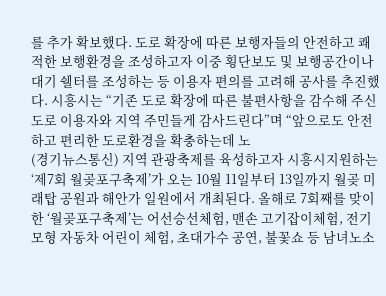를 추가 확보했다. 도로 확장에 따른 보행자들의 안전하고 쾌적한 보행환경을 조성하고자 이중 횡단보도 및 보행공간이나 대기 쉘터를 조성하는 등 이용자 편의를 고려해 공사를 추진했다. 시흥시는 “기존 도로 확장에 따른 불편사항을 감수해 주신 도로 이용자와 지역 주민들게 감사드린다”며 “앞으로도 안전하고 편리한 도로환경을 확충하는데 노
(경기뉴스통신) 지역 관광축제를 육성하고자 시흥시지원하는 ‘제7회 월곶포구축제’가 오는 10월 11일부터 13일까지 월곶 미래탑 공원과 해안가 일원에서 개최된다. 올해로 7회째를 맞이한 ‘월곶포구축제’는 어선승선체험, 맨손 고기잡이체험, 전기모형 자동차 어린이 체험, 초대가수 공연, 불꽃쇼 등 남녀노소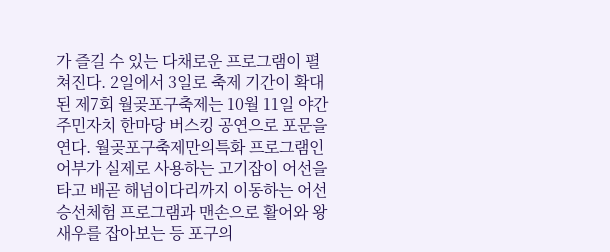가 즐길 수 있는 다채로운 프로그램이 펼쳐진다. 2일에서 3일로 축제 기간이 확대된 제7회 월곶포구축제는 10월 11일 야간 주민자치 한마당 버스킹 공연으로 포문을 연다. 월곶포구축제만의특화 프로그램인 어부가 실제로 사용하는 고기잡이 어선을 타고 배곧 해넘이다리까지 이동하는 어선승선체험 프로그램과 맨손으로 활어와 왕새우를 잡아보는 등 포구의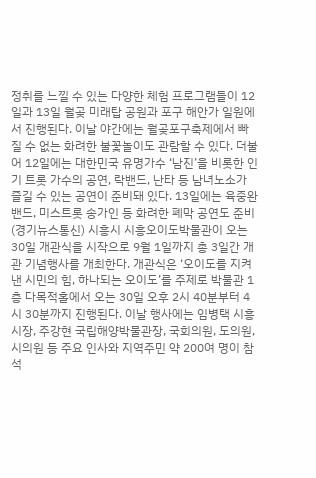정취를 느낄 수 있는 다양한 체험 프로그램들이 12일과 13일 월곶 미래탑 공원과 포구 해안가 일원에서 진행된다. 이날 야간에는 월곶포구축제에서 빠질 수 없는 화려한 불꽃놀이도 관람할 수 있다. 더불어 12일에는 대한민국 유명가수 ‘남진’을 비롯한 인기 트롯 가수의 공연, 락밴드, 난타 등 남녀노소가 즐길 수 있는 공연이 준비돼 있다. 13일에는 육중완밴드, 미스트롯 송가인 등 화려한 폐막 공연도 준비
(경기뉴스통신) 시흥시 시흥오이도박물관이 오는 30일 개관식을 시작으로 9월 1일까지 총 3일간 개관 기념행사를 개최한다. 개관식은 ‘오이도를 지켜낸 시민의 힘, 하나되는 오이도’를 주제로 박물관 1층 다목적홀에서 오는 30일 오후 2시 40분부터 4시 30분까지 진행된다. 이날 행사에는 임병택 시흥시장, 주강현 국립해양박물관장, 국회의원, 도의원, 시의원 등 주요 인사와 지역주민 약 200여 명이 참석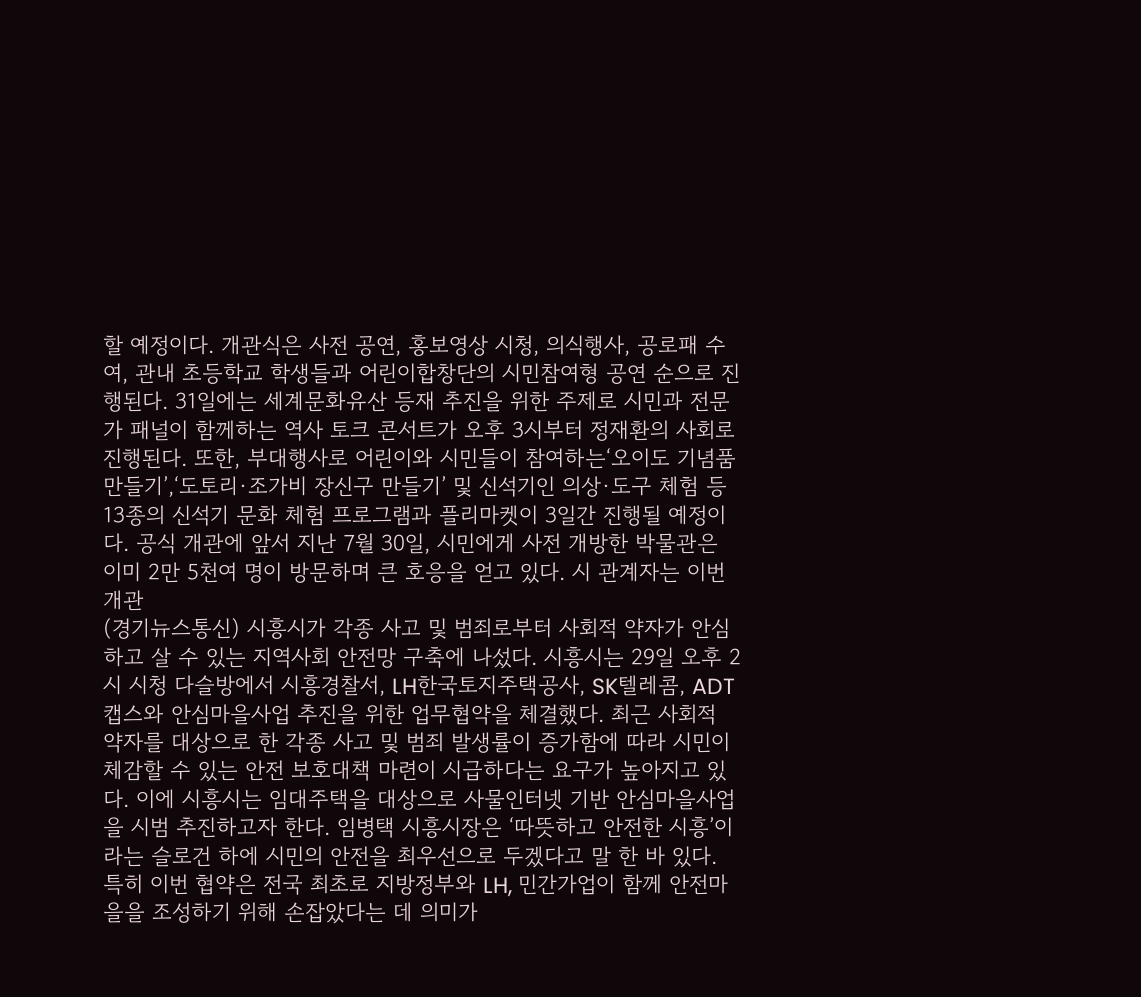할 예정이다. 개관식은 사전 공연, 홍보영상 시청, 의식행사, 공로패 수여, 관내 초등학교 학생들과 어린이합창단의 시민참여형 공연 순으로 진행된다. 31일에는 세계문화유산 등재 추진을 위한 주제로 시민과 전문가 패널이 함께하는 역사 토크 콘서트가 오후 3시부터 정재환의 사회로 진행된다. 또한, 부대행사로 어린이와 시민들이 참여하는‘오이도 기념품 만들기’,‘도토리·조가비 장신구 만들기’ 및 신석기인 의상·도구 체험 등 13종의 신석기 문화 체험 프로그램과 플리마켓이 3일간 진행될 예정이다. 공식 개관에 앞서 지난 7월 30일, 시민에게 사전 개방한 박물관은 이미 2만 5천여 명이 방문하며 큰 호응을 얻고 있다. 시 관계자는 이번 개관
(경기뉴스통신) 시흥시가 각종 사고 및 범죄로부터 사회적 약자가 안심하고 살 수 있는 지역사회 안전망 구축에 나섰다. 시흥시는 29일 오후 2시 시청 다슬방에서 시흥경찰서, LH한국토지주택공사, SK텔레콤, ADT캡스와 안심마을사업 추진을 위한 업무협약을 체결했다. 최근 사회적 약자를 대상으로 한 각종 사고 및 범죄 발생률이 증가함에 따라 시민이 체감할 수 있는 안전 보호대책 마련이 시급하다는 요구가 높아지고 있다. 이에 시흥시는 임대주택을 대상으로 사물인터넷 기반 안심마을사업을 시범 추진하고자 한다. 임병택 시흥시장은 ‘따뜻하고 안전한 시흥’이라는 슬로건 하에 시민의 안전을 최우선으로 두겠다고 말 한 바 있다. 특히 이번 협약은 전국 최초로 지방정부와 LH, 민간가업이 함께 안전마을을 조성하기 위해 손잡았다는 데 의미가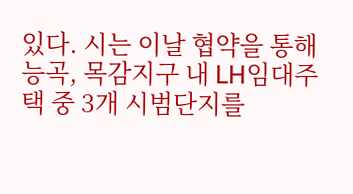있다. 시는 이날 협약을 통해 능곡, 목감지구 내 LH임대주택 중 3개 시범단지를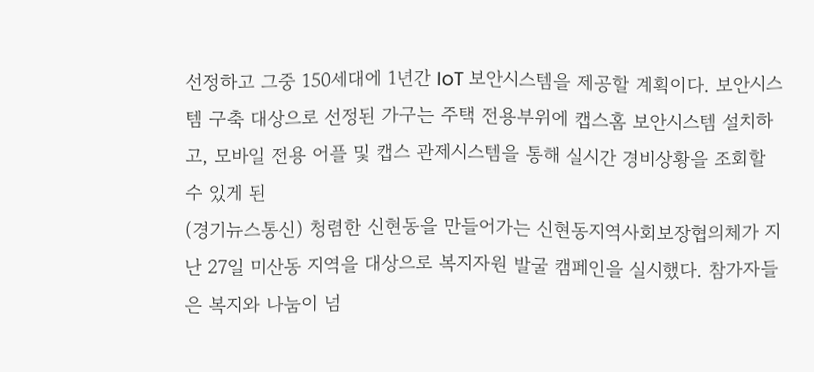선정하고 그중 150세대에 1년간 IoT 보안시스템을 제공할 계획이다. 보안시스템 구축 대상으로 선정된 가구는 주택 전용부위에 캡스홈 보안시스템 설치하고, 모바일 전용 어플 및 캡스 관제시스템을 통해 실시간 경비상황을 조회할 수 있게 된
(경기뉴스통신) 청렴한 신현동을 만들어가는 신현동지역사회보장협의체가 지난 27일 미산동 지역을 대상으로 복지자원 발굴 캠페인을 실시했다. 참가자들은 복지와 나눔이 넘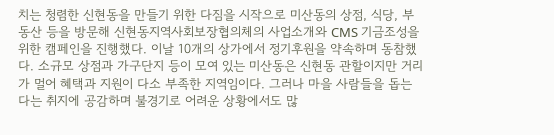치는 청렴한 신현동을 만들기 위한 다짐을 시작으로 미산동의 상점, 식당, 부동산 등을 방문해 신현동지역사회보장협의체의 사업소개와 CMS 기금조성을 위한 캠페인을 진행했다. 이날 10개의 상가에서 정기후원을 약속하며 동참했다. 소규모 상점과 가구단지 등이 모여 있는 미산동은 신현동 관할이지만 거리가 멀어 혜택과 지원이 다소 부족한 지역임이다. 그러나 마을 사람들을 돕는다는 취지에 공감하며 불경기로 어려운 상황에서도 많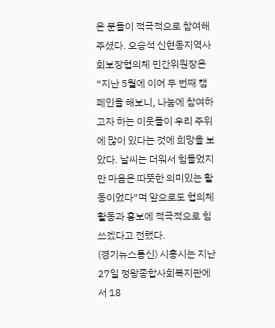은 분들이 적극적으로 참여해주셨다. 오승석 신현동지역사회보장협의체 민간위원장은 “지난 5월에 이어 두 번째 캠페인을 해보니, 나눔에 참여하고자 하는 이웃들이 우리 주위에 많이 있다는 것에 희망을 보았다. 날씨는 더워서 힘들었지만 마음은 따뜻한 의미있는 활동이었다”며 앞으로도 협의체 활동과 홍보에 적극적으로 힘쓰겠다고 전했다.
(경기뉴스통신) 시흥시는 지난 27일 정왕종합사회복지관에서 18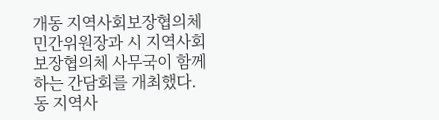개동 지역사회보장협의체 민간위원장과 시 지역사회보장협의체 사무국이 함께 하는 간담회를 개최했다. 동 지역사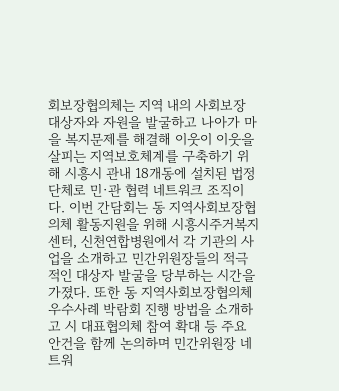회보장협의체는 지역 내의 사회보장 대상자와 자원을 발굴하고 나아가 마을 복지문제를 해결해 이웃이 이웃을 살피는 지역보호체계를 구축하기 위해 시흥시 관내 18개동에 설치된 법정단체로 민·관 협력 네트워크 조직이다. 이번 간담회는 동 지역사회보장협의체 활동지원을 위해 시흥시주거복지센터, 신천연합병원에서 각 기관의 사업을 소개하고 민간위원장들의 적극적인 대상자 발굴을 당부하는 시간을 가졌다. 또한 동 지역사회보장협의체 우수사례 박람회 진행 방법을 소개하고 시 대표협의체 참여 확대 등 주요안건을 함께 논의하며 민간위원장 네트워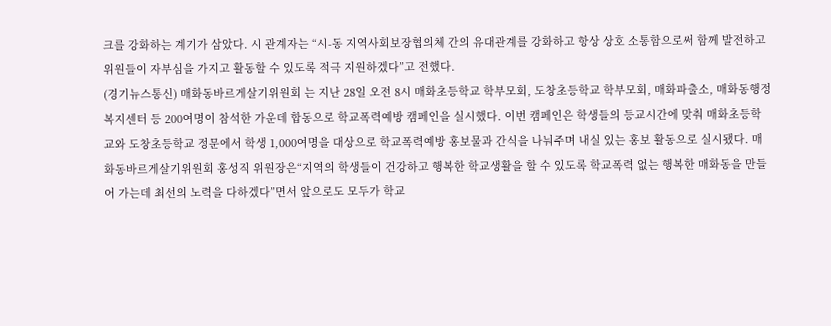크를 강화하는 계기가 삼았다. 시 관계자는 “시-동 지역사회보장협의체 간의 유대관계를 강화하고 항상 상호 소통함으로써 함께 발전하고 위원들이 자부심을 가지고 활동할 수 있도록 적극 지원하겠다”고 전했다.
(경기뉴스통신) 매화동바르게살기위원회 는 지난 28일 오전 8시 매화초등학교 학부모회, 도창초등학교 학부모회, 매화파출소, 매화동행정복지센터 등 200여명이 참석한 가운데 합동으로 학교폭력예방 캠페인을 실시했다. 이번 캠페인은 학생들의 등교시간에 맞춰 매화초등학교와 도창초등학교 정문에서 학생 1,000여명을 대상으로 학교폭력예방 홍보물과 간식을 나눠주며 내실 있는 홍보 활동으로 실시됐다. 매화동바르게살기위원회 홍성직 위원장은“지역의 학생들이 건강하고 행복한 학교생활을 할 수 있도록 학교폭력 없는 행복한 매화동을 만들어 가는데 최선의 노력을 다하겠다”면서 앞으로도 모두가 학교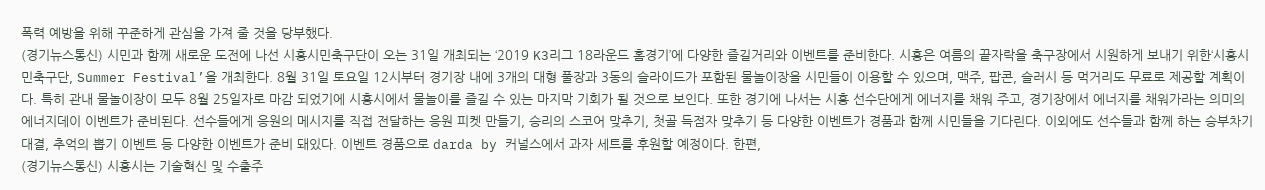폭력 예방을 위해 꾸준하게 관심을 가져 줄 것을 당부했다.
(경기뉴스통신) 시민과 함께 새로운 도전에 나선 시흥시민축구단이 오는 31일 개최되는 ‘2019 K3리그 18라운드 홈경기’에 다양한 즐길거리와 이벤트를 준비한다. 시흥은 여름의 끝자락을 축구장에서 시원하게 보내기 위한‘시흥시민축구단, Summer Festival’을 개최한다. 8월 31일 토요일 12시부터 경기장 내에 3개의 대형 풀장과 3동의 슬라이드가 포함된 물놀이장을 시민들이 이용할 수 있으며, 맥주, 팝콘, 슬러시 등 먹거리도 무료로 제공할 계획이다. 특히 관내 물놀이장이 모두 8월 25일자로 마감 되었기에 시흥시에서 물놀이를 즐길 수 있는 마지막 기회가 될 것으로 보인다. 또한 경기에 나서는 시흥 선수단에게 에너지를 채워 주고, 경기장에서 에너지를 채워가라는 의미의 에너지데이 이벤트가 준비된다. 선수들에게 응원의 메시지를 직접 전달하는 응원 피켓 만들기, 승리의 스코어 맞추기, 첫골 득점자 맞추기 등 다양한 이벤트가 경품과 함께 시민들을 기다린다. 이외에도 선수들과 함께 하는 승부차기 대결, 추억의 뽑기 이벤트 등 다양한 이벤트가 준비 돼있다. 이벤트 경품으로 darda by 커널스에서 과자 세트를 후원할 예정이다. 한편,
(경기뉴스통신) 시흥시는 기술혁신 및 수출주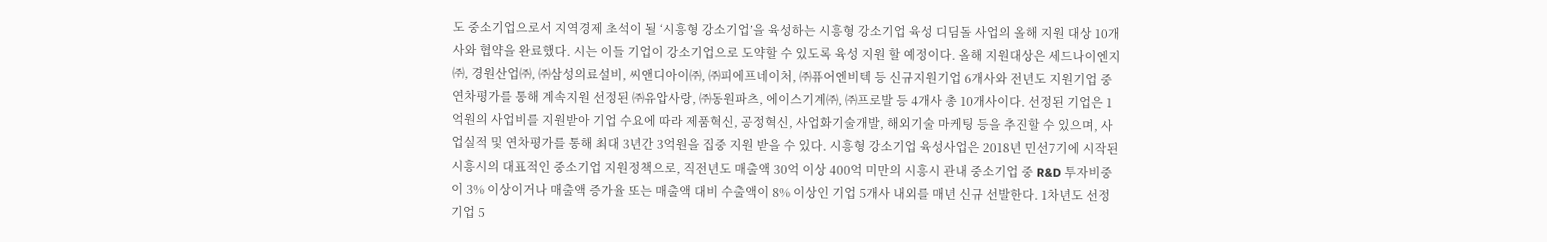도 중소기업으로서 지역경제 초석이 될 ‘시흥형 강소기업’을 육성하는 시흥형 강소기업 육성 디딤돌 사업의 올해 지원 대상 10개사와 협약을 완료했다. 시는 이들 기업이 강소기업으로 도약할 수 있도록 육성 지원 할 예정이다. 올해 지원대상은 세드나이엔지㈜, 경원산업㈜, ㈜삼성의료설비, 씨앤디아이㈜, ㈜피에프네이처, ㈜퓨어엔비텍 등 신규지원기업 6개사와 전년도 지원기업 중 연차평가를 통해 계속지원 선정된 ㈜유압사랑, ㈜동원파츠, 에이스기계㈜, ㈜프로발 등 4개사 총 10개사이다. 선정된 기업은 1억원의 사업비를 지원받아 기업 수요에 따라 제품혁신, 공정혁신, 사업화기술개발, 해외기술 마케팅 등을 추진할 수 있으며, 사업실적 및 연차평가를 통해 최대 3년간 3억원을 집중 지원 받을 수 있다. 시흥형 강소기업 육성사업은 2018년 민선7기에 시작된 시흥시의 대표적인 중소기업 지원정책으로, 직전년도 매출액 30억 이상 400억 미만의 시흥시 관내 중소기업 중 R&D 투자비중이 3% 이상이거나 매출액 증가율 또는 매출액 대비 수출액이 8% 이상인 기업 5개사 내외를 매년 신규 선발한다. 1차년도 선정기업 5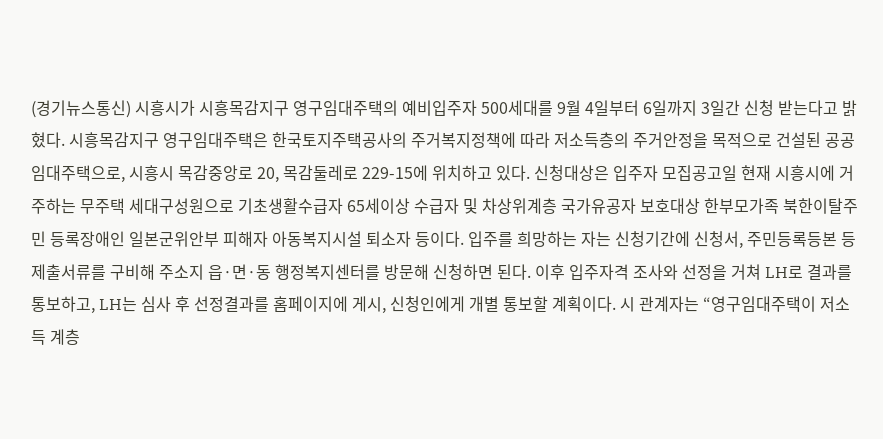(경기뉴스통신) 시흥시가 시흥목감지구 영구임대주택의 예비입주자 500세대를 9월 4일부터 6일까지 3일간 신청 받는다고 밝혔다. 시흥목감지구 영구임대주택은 한국토지주택공사의 주거복지정책에 따라 저소득층의 주거안정을 목적으로 건설된 공공임대주택으로, 시흥시 목감중앙로 20, 목감둘레로 229-15에 위치하고 있다. 신청대상은 입주자 모집공고일 현재 시흥시에 거주하는 무주택 세대구성원으로 기초생활수급자 65세이상 수급자 및 차상위계층 국가유공자 보호대상 한부모가족 북한이탈주민 등록장애인 일본군위안부 피해자 아동복지시설 퇴소자 등이다. 입주를 희망하는 자는 신청기간에 신청서, 주민등록등본 등 제출서류를 구비해 주소지 읍·면·동 행정복지센터를 방문해 신청하면 된다. 이후 입주자격 조사와 선정을 거쳐 LH로 결과를 통보하고, LH는 심사 후 선정결과를 홈페이지에 게시, 신청인에게 개별 통보할 계획이다. 시 관계자는 “영구임대주택이 저소득 계층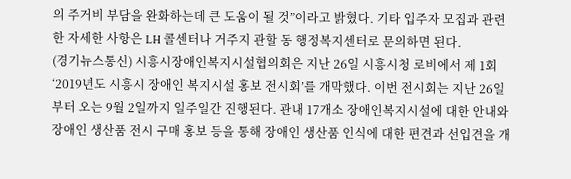의 주거비 부담을 완화하는데 큰 도움이 될 것”이라고 밝혔다. 기타 입주자 모집과 관련한 자세한 사항은 LH 콜센터나 거주지 관할 동 행정복지센터로 문의하면 된다.
(경기뉴스통신) 시흥시장애인복지시설협의회은 지난 26일 시흥시청 로비에서 제 1회 ‘2019년도 시흥시 장애인 복지시설 홍보 전시회’를 개막했다. 이번 전시회는 지난 26일부터 오는 9월 2일까지 일주일간 진행된다. 관내 17개소 장애인복지시설에 대한 안내와 장애인 생산품 전시 구매 홍보 등을 통해 장애인 생산품 인식에 대한 편견과 선입견을 개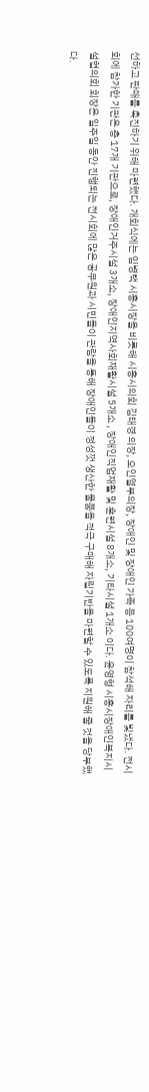선하고 판매를 촉진하기 위해 마련했다. 개회식에는 임병택 시흥시장을 비롯해 시흥시의회 김태경 의장, 오인열부의장, 장애인 및 장애인 가족 등 100여명이 참석해 자리를 빛냈다. 전시회에 참가한 기관은 총 17개 기관으로, 장애인거주시설 3개소, 장애인지역사회재활시설 5개소 , 장애인직업재활 및 훈련시설 8개소, 기타시설 1개소 이다. 윤영형 시흥시장애인복지시설협의회 회장은 일주일 동안 진행되는 전시회에 많은 공무원과 시민들이 관람을 통해 장애인들이 정성껏 생산한 물품을 적극 구매해 자립기반을 마련할 수 있도록 지원해 줄 것을 당부했다.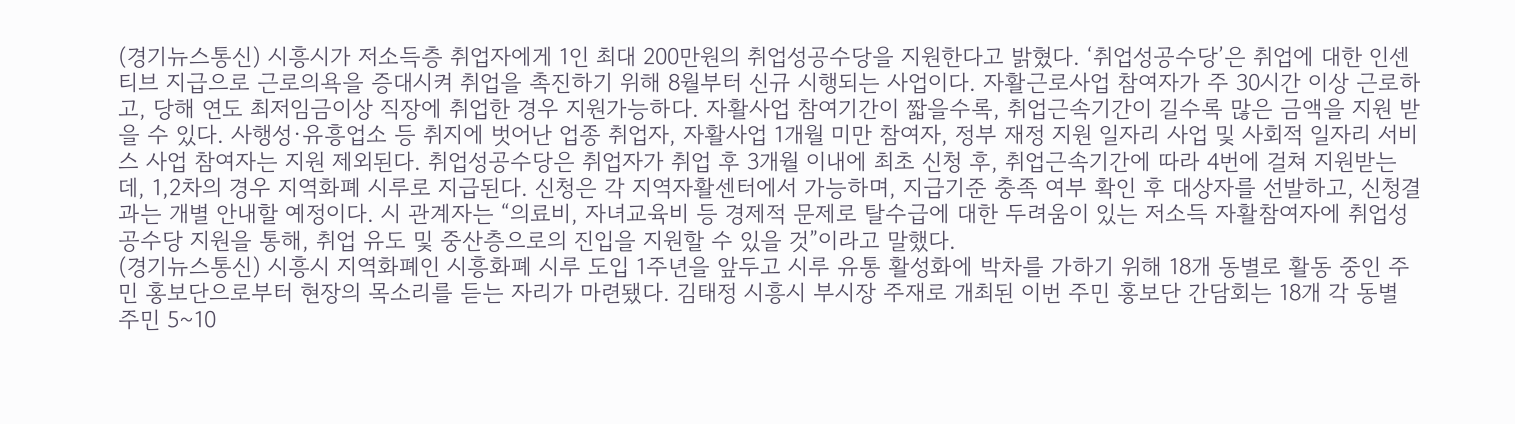(경기뉴스통신) 시흥시가 저소득층 취업자에게 1인 최대 200만원의 취업성공수당을 지원한다고 밝혔다. ‘취업성공수당’은 취업에 대한 인센티브 지급으로 근로의욕을 증대시켜 취업을 촉진하기 위해 8월부터 신규 시행되는 사업이다. 자활근로사업 참여자가 주 30시간 이상 근로하고, 당해 연도 최저임금이상 직장에 취업한 경우 지원가능하다. 자활사업 참여기간이 짧을수록, 취업근속기간이 길수록 많은 금액을 지원 받을 수 있다. 사행성·유흥업소 등 취지에 벗어난 업종 취업자, 자활사업 1개월 미만 참여자, 정부 재정 지원 일자리 사업 및 사회적 일자리 서비스 사업 참여자는 지원 제외된다. 취업성공수당은 취업자가 취업 후 3개월 이내에 최초 신청 후, 취업근속기간에 따라 4번에 걸쳐 지원받는데, 1,2차의 경우 지역화폐 시루로 지급된다. 신청은 각 지역자활센터에서 가능하며, 지급기준 충족 여부 확인 후 대상자를 선발하고, 신청결과는 개별 안내할 예정이다. 시 관계자는 “의료비, 자녀교육비 등 경제적 문제로 탈수급에 대한 두려움이 있는 저소득 자활참여자에 취업성공수당 지원을 통해, 취업 유도 및 중산층으로의 진입을 지원할 수 있을 것”이라고 말했다.
(경기뉴스통신) 시흥시 지역화폐인 시흥화폐 시루 도입 1주년을 앞두고 시루 유통 활성화에 박차를 가하기 위해 18개 동별로 활동 중인 주민 홍보단으로부터 현장의 목소리를 듣는 자리가 마련됐다. 김태정 시흥시 부시장 주재로 개최된 이번 주민 홍보단 간담회는 18개 각 동별 주민 5~10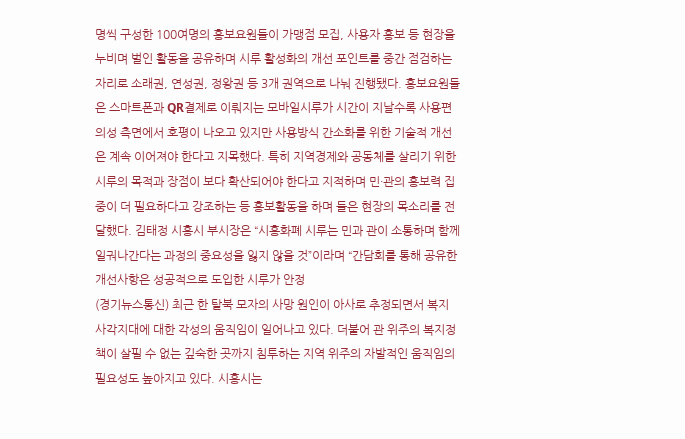명씩 구성한 100여명의 홍보요원들이 가맹점 모집, 사용자 홍보 등 현장을 누비며 벌인 활동을 공유하며 시루 활성화의 개선 포인트를 중간 점검하는 자리로 소래권, 연성권, 정왕권 등 3개 권역으로 나눠 진행됐다. 홍보요원들은 스마트폰과 QR결제로 이뤄지는 모바일시루가 시간이 지날수록 사용편의성 측면에서 호평이 나오고 있지만 사용방식 간소화를 위한 기술적 개선은 계속 이어져야 한다고 지목했다. 특히 지역경제와 공동체를 살리기 위한 시루의 목적과 장점이 보다 확산되어야 한다고 지적하며 민·관의 홍보력 집중이 더 필요하다고 강조하는 등 홍보활동을 하며 들은 현장의 목소리를 전달했다. 김태정 시흥시 부시장은 “시흥화폐 시루는 민과 관이 소통하며 함께 일궈나간다는 과정의 중요성을 잃지 않을 것”이라며 “간담회를 통해 공유한 개선사항은 성공적으로 도입한 시루가 안정
(경기뉴스통신) 최근 한 탈북 모자의 사망 원인이 아사로 추정되면서 복지 사각지대에 대한 각성의 움직임이 일어나고 있다. 더불어 관 위주의 복지정책이 살필 수 없는 깊숙한 곳까지 침투하는 지역 위주의 자발적인 움직임의 필요성도 높아지고 있다. 시흥시는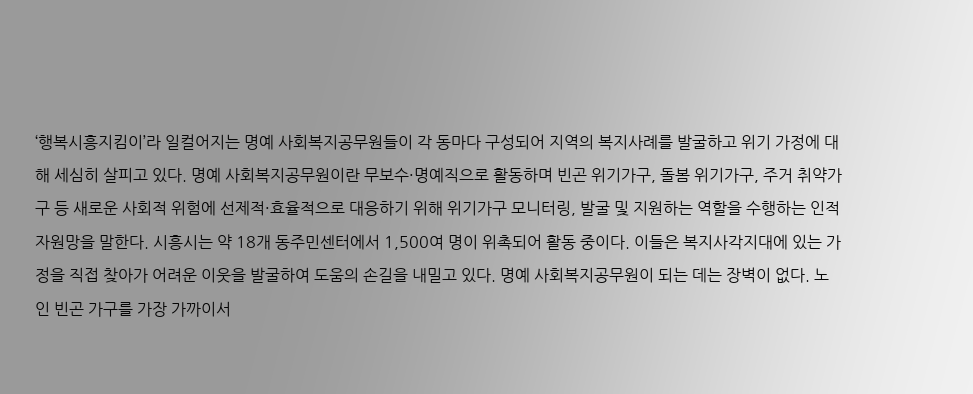‘행복시흥지킴이’라 일컬어지는 명예 사회복지공무원들이 각 동마다 구성되어 지역의 복지사례를 발굴하고 위기 가정에 대해 세심히 살피고 있다. 명예 사회복지공무원이란 무보수·명예직으로 활동하며 빈곤 위기가구, 돌봄 위기가구, 주거 취약가구 등 새로운 사회적 위험에 선제적·효율적으로 대응하기 위해 위기가구 모니터링, 발굴 및 지원하는 역할을 수행하는 인적자원망을 말한다. 시흥시는 약 18개 동주민센터에서 1,500여 명이 위촉되어 활동 중이다. 이들은 복지사각지대에 있는 가정을 직접 찾아가 어려운 이웃을 발굴하여 도움의 손길을 내밀고 있다. 명예 사회복지공무원이 되는 데는 장벽이 없다. 노인 빈곤 가구를 가장 가까이서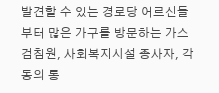발견할 수 있는 경로당 어르신들부터 많은 가구를 방문하는 가스검침원, 사회복지시설 종사자, 각 동의 통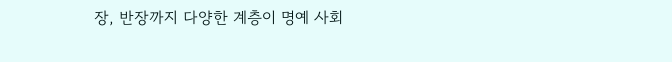장, 반장까지 다양한 계층이 명예 사회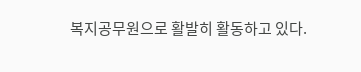복지공무원으로 활발히 활동하고 있다.